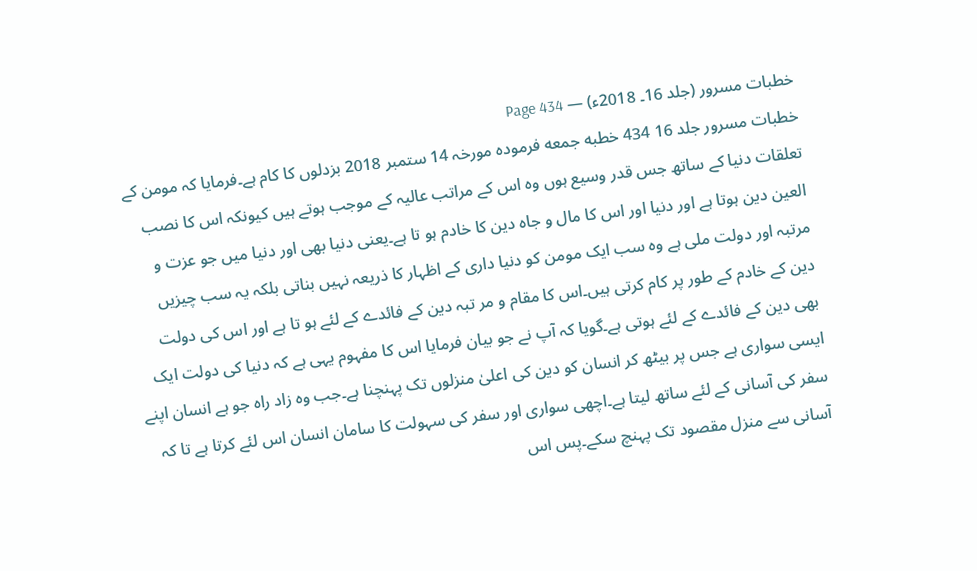خطبات مسرور (جلد 16۔ 2018ء) — Page 434
خطبات مسرور جلد 16 434 خطبه جمعه فرمودہ مورخہ 14 ستمبر 2018 بزدلوں کا کام ہے۔فرمایا کہ مومن کے تعلقات دنیا کے ساتھ جس قدر وسیع ہوں وہ اس کے مراتب عالیہ کے موجب ہوتے ہیں کیونکہ اس کا نصب العین دین ہوتا ہے اور دنیا اور اس کا مال و جاہ دین کا خادم ہو تا ہے۔یعنی دنیا بھی اور دنیا میں جو عزت و مرتبہ اور دولت ملی ہے وہ سب ایک مومن کو دنیا داری کے اظہار کا ذریعہ نہیں بناتی بلکہ یہ سب چیزیں دین کے خادم کے طور پر کام کرتی ہیں۔اس کا مقام و مر تبہ دین کے فائدے کے لئے ہو تا ہے اور اس کی دولت بھی دین کے فائدے کے لئے ہوتی ہے۔گویا کہ آپ نے جو بیان فرمایا اس کا مفہوم یہی ہے کہ دنیا کی دولت ایک ایسی سواری ہے جس پر بیٹھ کر انسان کو دین کی اعلیٰ منزلوں تک پہنچنا ہے۔جب وہ زاد راہ جو ہے انسان اپنے سفر کی آسانی کے لئے ساتھ لیتا ہے۔اچھی سواری اور سفر کی سہولت کا سامان انسان اس لئے کرتا ہے تا کہ آسانی سے منزل مقصود تک پہنچ سکے۔پس اس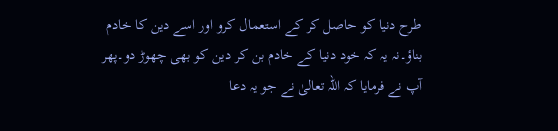طرح دنیا کو حاصل کر کے استعمال کرو اور اسے دین کا خادم بناؤ۔نہ یہ کہ خود دنیا کے خادم بن کر دین کو بھی چھوڑ دو۔پھر آپ نے فرمایا کہ اللہ تعالیٰ نے جو یہ دعا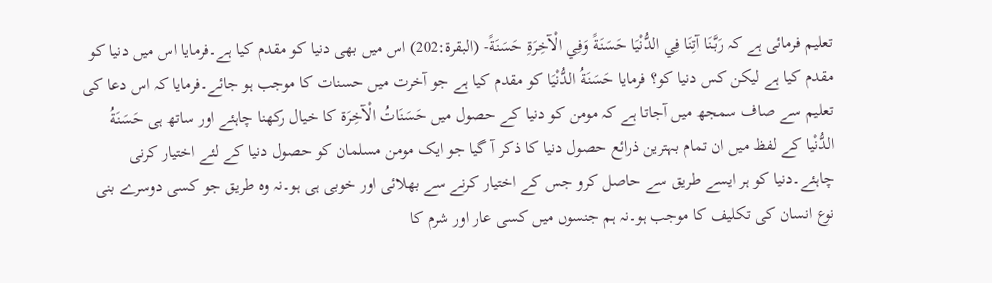تعلیم فرمائی ہے کہ رَبَّنَا آتِنَا فِي الدُّنْيَا حَسَنَةً وَفِي الْآخِرَةِ حَسَنَةً- (البقرة:202) اس میں بھی دنیا کو مقدم کیا ہے۔فرمایا اس میں دنیا کو مقدم کیا ہے لیکن کس دنیا کو؟ فرمایا حَسَنَةُ الدُّنْيَا کو مقدم کیا ہے جو آخرت میں حسنات کا موجب ہو جائے۔فرمایا کہ اس دعا کی تعلیم سے صاف سمجھ میں آجاتا ہے کہ مومن کو دنیا کے حصول میں حَسَنَاتُ الْآخِرَة کا خیال رکھنا چاہئے اور ساتھ ہی حَسَنَةُ الدُّنْیا کے لفظ میں ان تمام بہترین ذرائع حصول دنیا کا ذکر آ گیا جو ایک مومن مسلمان کو حصول دنیا کے لئے اختیار کرنی چاہئے۔دنیا کو ہر ایسے طریق سے حاصل کرو جس کے اختیار کرنے سے بھلائی اور خوبی ہی ہو۔نہ وہ طریق جو کسی دوسرے بنی نوع انسان کی تکلیف کا موجب ہو۔نہ ہم جنسوں میں کسی عار اور شرم کا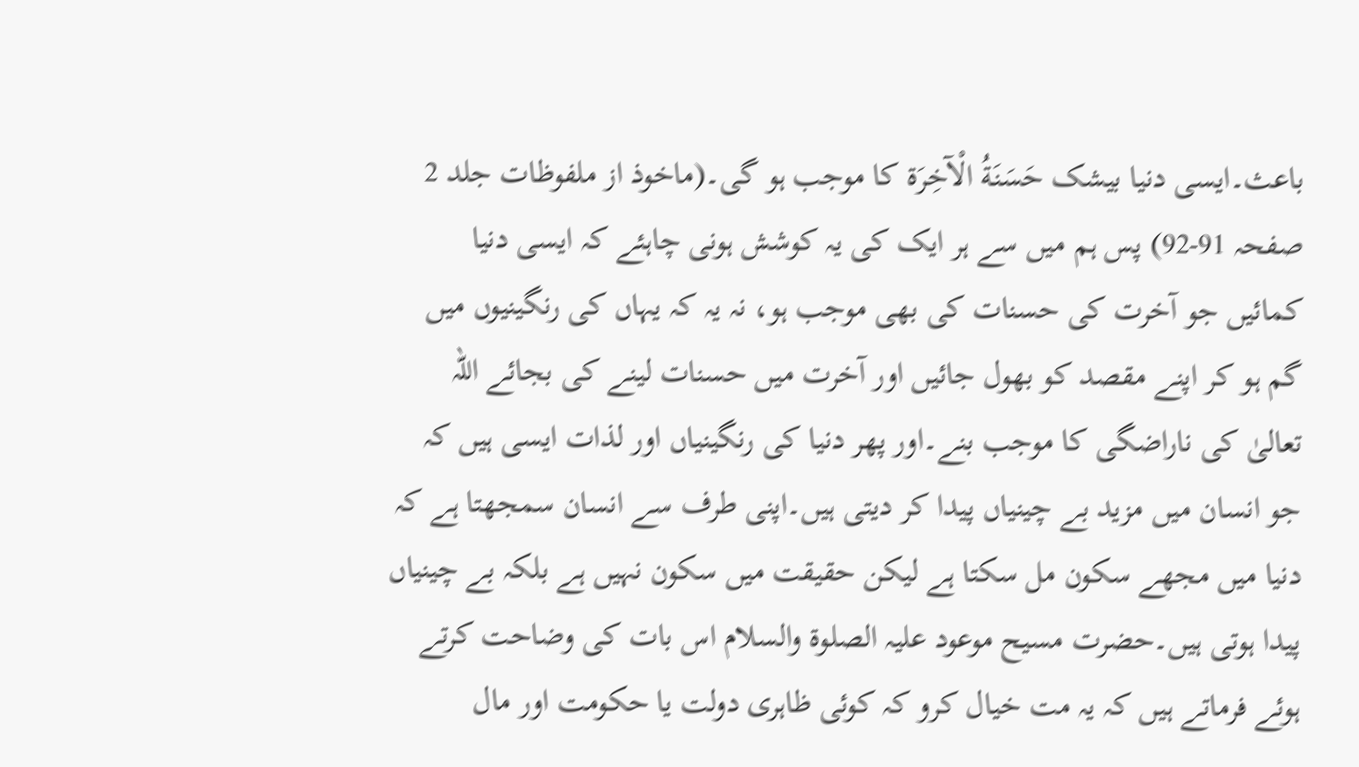باعث۔ایسی دنیا بیشک حَسَنَةُ الْآخِرَة کا موجب ہو گی۔(ماخوذ از ملفوظات جلد 2 صفحہ 91-92) پس ہم میں سے ہر ایک کی یہ کوشش ہونی چاہئے کہ ایسی دنیا کمائیں جو آخرت کی حسنات کی بھی موجب ہو، نہ یہ کہ یہاں کی رنگینیوں میں گم ہو کر اپنے مقصد کو بھول جائیں اور آخرت میں حسنات لینے کی بجائے اللہ تعالیٰ کی ناراضگی کا موجب بنے۔اور پھر دنیا کی رنگینیاں اور لذات ایسی ہیں کہ جو انسان میں مزید بے چینیاں پیدا کر دیتی ہیں۔اپنی طرف سے انسان سمجھتا ہے کہ دنیا میں مجھے سکون مل سکتا ہے لیکن حقیقت میں سکون نہیں ہے بلکہ بے چینیاں پیدا ہوتی ہیں۔حضرت مسیح موعود علیہ الصلوۃ والسلام اس بات کی وضاحت کرتے ہوئے فرماتے ہیں کہ یہ مت خیال کرو کہ کوئی ظاہری دولت یا حکومت اور مال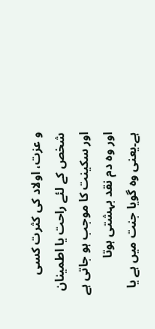و عزت، اولاد کی کثرت کسی شخص کے لئے راحت یا اطمینان اور سکینت کا موجب ہو جاتی ہے اور وہ دم نقد بہشتی ہوتا ہے۔یعنی وہ گویا جنت میں ہے یا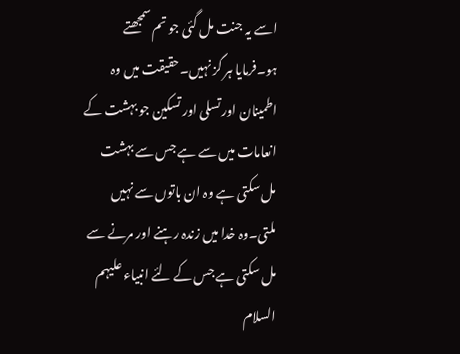اسے یہ جنت مل گئی جو تم سمجھتے ہو۔فرمایا ہر گز نہیں۔حقیقت میں وہ اطمینان اور تسلی اور تسکین جو بہشت کے انعامات میں سے ہے جس سے بہشت مل سکتی ہے وہ ان باتوں سے نہیں ملتی۔وہ خدا میں زندہ رہنے اور مرنے سے مل سکتی ہے جس کے لئے انبیاء علیہم السلام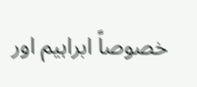خصوصاً ابراہیم اور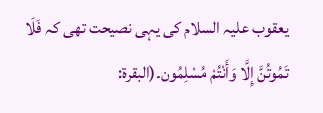یعقوب علیہ السلام کی یہی نصیحت تھی کہ فَلَا تَمُوتُنَّ إِلَّا وَأَنْتُمْ مُسْلِمُون۔(البقرة: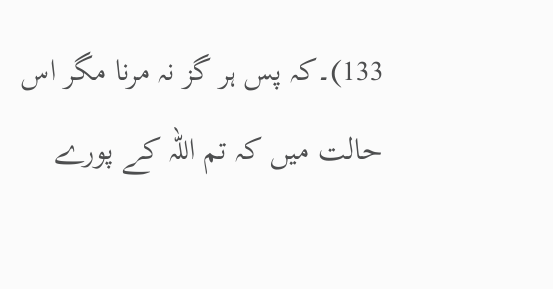133)۔کہ پس ہر گز نہ مرنا مگر اس حالت میں کہ تم اللہ کے پورے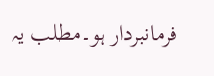فرمانبردار ہو۔مطلب یہ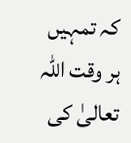کہ تمہیں ہر وقت اللہ تعالیٰ کی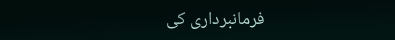فرمانبرداری کی